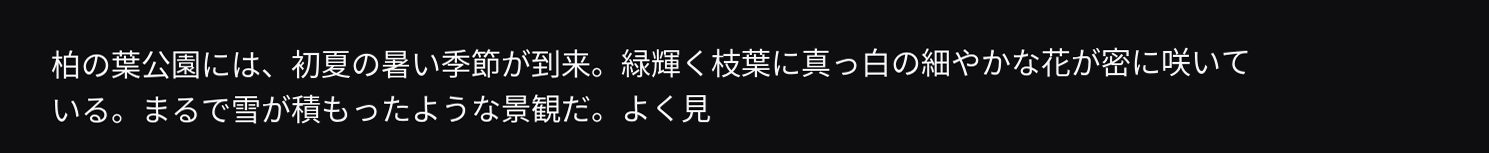柏の葉公園には、初夏の暑い季節が到来。緑輝く枝葉に真っ白の細やかな花が密に咲いている。まるで雪が積もったような景観だ。よく見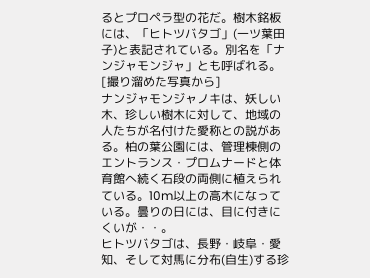るとプロペラ型の花だ。樹木銘板には、「ヒトツバタゴ」(一ツ葉田子)と表記されている。別名を「ナンジャモンジャ」とも呼ばれる。[撮り溜めた写真から]
ナンジャモンジャノキは、妖しい木、珍しい樹木に対して、地域の人たちが名付けた愛称との説がある。柏の葉公園には、管理棟側のエントランス・プロムナードと体育館へ続く石段の両側に植えられている。10m以上の高木になっている。曇りの日には、目に付きにくいが・・。
ヒトツバタゴは、長野・岐阜・愛知、そして対馬に分布(自生)する珍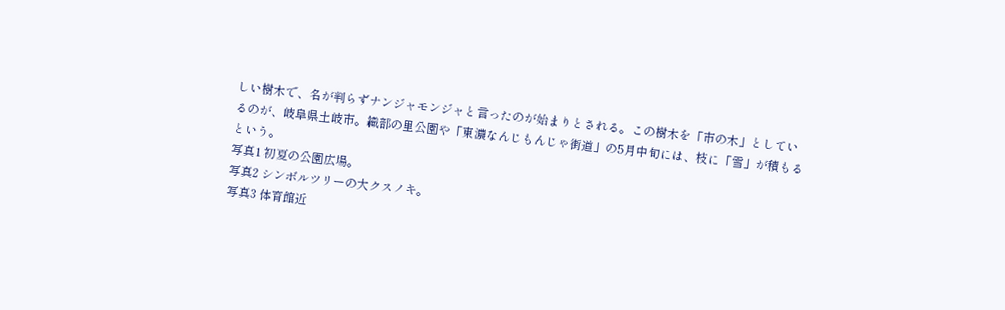しい樹木で、名が判らずナンジャモンジャと言ったのが始まりとされる。この樹木を「市の木」としているのが、岐阜県土岐市。織部の里公園や「東濃なんじもんじゃ街道」の5月中旬には、枝に「雪」が積もるという。
写真1 初夏の公園広場。
写真2 シンボルツリーの大クスノキ。
写真3 体育館近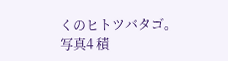くのヒトツバタゴ。
写真4 積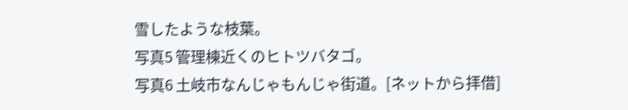雪したような枝葉。
写真5 管理棟近くのヒトツバタゴ。
写真6 土岐市なんじゃもんじゃ街道。[ネットから拝借]